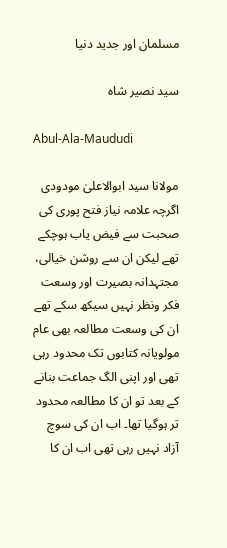مسلمان اور جدید دنیا

سید نصیر شاہ

Abul-Ala-Maududi

مولانا سید ابوالاعلیٰ مودودی اگرچہ علامہ نیاز فتح پوری کی صحبت سے فیض یاب ہوچکے تھے لیکن ان سے روشن خیالی، مجتہدانہ بصیرت اور وسعت فکر ونظر نہیں سیکھ سکے تھے ان کی وسعت مطالعہ بھی عام مولویانہ کتابوں تک محدود رہی تھی اور اپنی الگ جماعت بنانے کے بعد تو ان کا مطالعہ محدود تر ہوگیا تھا۔ اب ان کی سوچ آزاد نہیں رہی تھی اب ان کا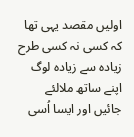اولیں مقصد یہی تھا کہ کسی نہ کسی طرح زیادہ سے زیادہ لوگ اپنے ساتھ ملالئے جائیں اور ایسا اُسی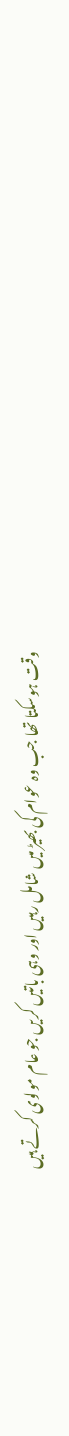وقت ہوسکتا تھا جب وہ عوام کی بھیڑ میں شامل رہیں اور وہی باتیں کریں جو عام مولوی کرتے ہیں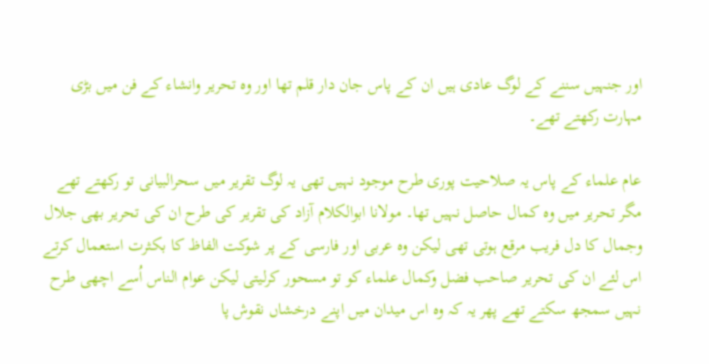اور جنہیں سننے کے لوگ عادی ہیں ان کے پاس جان دار قلم تھا اور وہ تحریر وانشاء کے فن میں بڑی مہارت رکھتے تھے۔

عام علماء کے پاس یہ صلاحیت پوری طرح موجود نہیں تھی یہ لوگ تقریر میں سحرالبیانی تو رکھتے تھے مگر تحریر میں وہ کمال حاصل نہیں تھا۔ مولانا ابوالکلام آزاد کی تقریر کی طرح ان کی تحریر بھی جلال وجمال کا دل فریب مرقع ہوتی تھی لیکن وہ عربی اور فارسی کے پر شوکت الفاظ کا بکثرت استعمال کرتے اس لئے ان کی تحریر صاحب فضل وکمال علماء کو تو مسحور کرلیتی لیکن عوام الناس اُسے اچھی طرح نہیں سمجھ سکتے تھے پھر یہ کہ وہ اس میدان میں اپنے درخشاں نقوش پا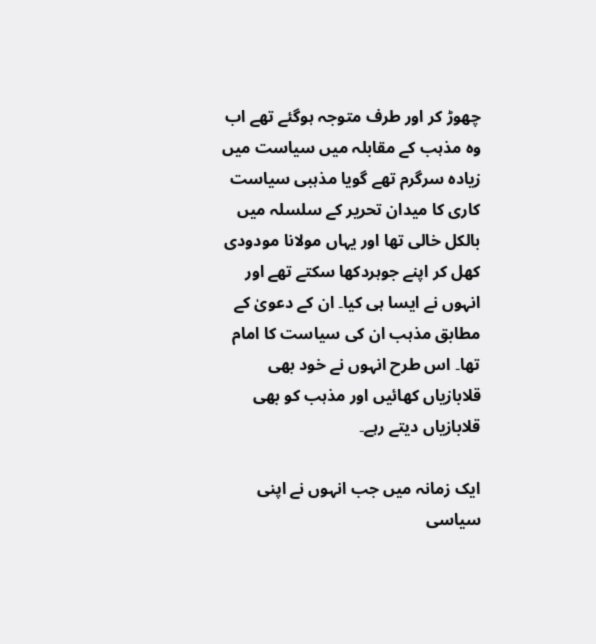چھوڑ کر اور طرف متوجہ ہوگئے تھے اب وہ مذہب کے مقابلہ میں سیاست میں زیادہ سرگرم تھے گویا مذہبی سیاست کاری کا میدان تحریر کے سلسلہ میں بالکل خالی تھا اور یہاں مولانا مودودی کھل کر اپنے جوہردکھا سکتے تھے اور انہوں نے ایسا ہی کیا۔ ان کے دعویٰ کے مطابق مذہب ان کی سیاست کا امام تھا۔ اس طرح انہوں نے خود بھی قلابازیاں کھائیں اور مذہب کو بھی قلابازیاں دیتے رہے۔

ایک زمانہ میں جب انہوں نے اپنی سیاسی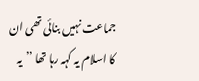جماعت نہیں بنائی تھی ان کا اسلام یہ کہہ رہا تھا ’’یہ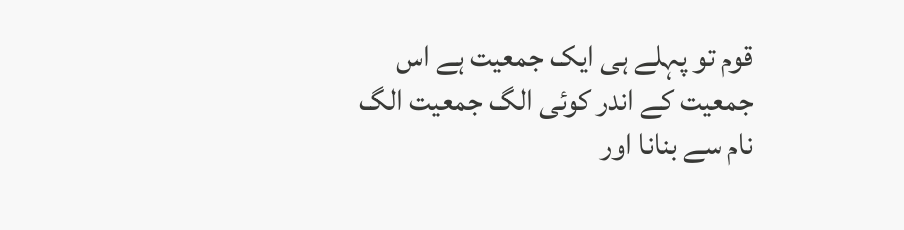قوم تو پہلے ہی ایک جمعیت ہے اس جمعیت کے اندر کوئی الگ جمعیت الگ نام سے بنانا اور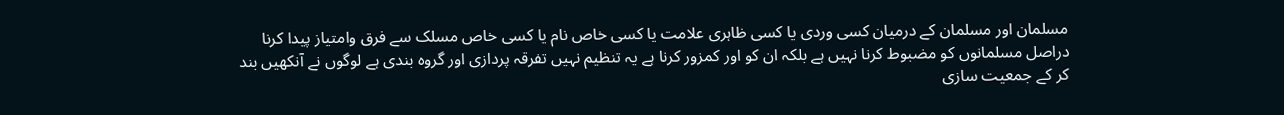مسلمان اور مسلمان کے درمیان کسی وردی یا کسی ظاہری علامت یا کسی خاص نام یا کسی خاص مسلک سے فرق وامتیاز پیدا کرنا دراصل مسلمانوں کو مضبوط کرنا نہیں ہے بلکہ ان کو اور کمزور کرنا ہے یہ تنظیم نہیں تفرقہ پردازی اور گروہ بندی ہے لوگوں نے آنکھیں بند کر کے جمعیت سازی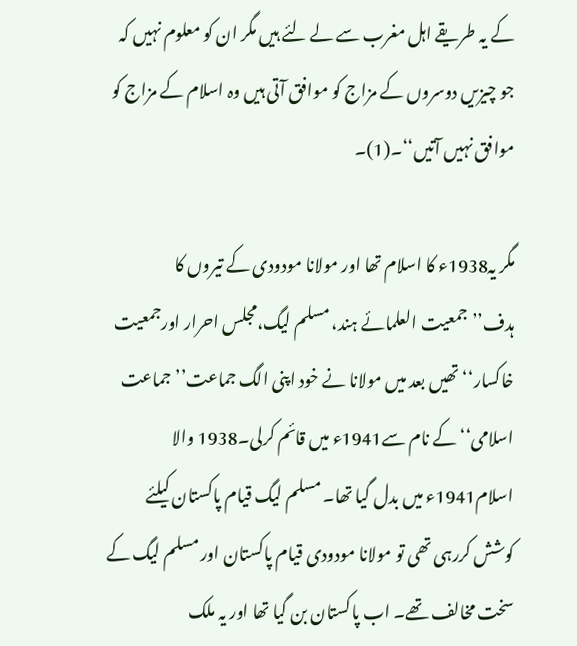کے یہ طریقے اہل مغرب سے لے لئے ہیں مگر ان کو معلوم نہیں کہ جو چیزیں دوسروں کے مزاج کو موافق آتی ہیں وہ اسلام کے مزاج کو موافق نہیں آتیں‘‘۔(1)۔

مگر یہ1938ء کا اسلام تھا اور مولانا مودودی کے تیروں کا ہدف’’جمعیت العلمائے ہند، مسلم لیگ،مجلس احرار اورجمعیت خاکسار‘‘ تھیں بعد میں مولانا نے خود اپنی الگ جماعت’’جماعت اسلامی‘‘ کے نام سے1941ء میں قائم کرلی۔1938 والا اسلام1941ء میں بدل گیا تھا۔ مسلم لیگ قیام پاکستان کیلئے کوشش کررہی تھی تو مولانا مودودی قیام پاکستان اور مسلم لیگ کے سخت مخالف تھے۔ اب پاکستان بن گیا تھا اور یہ ملک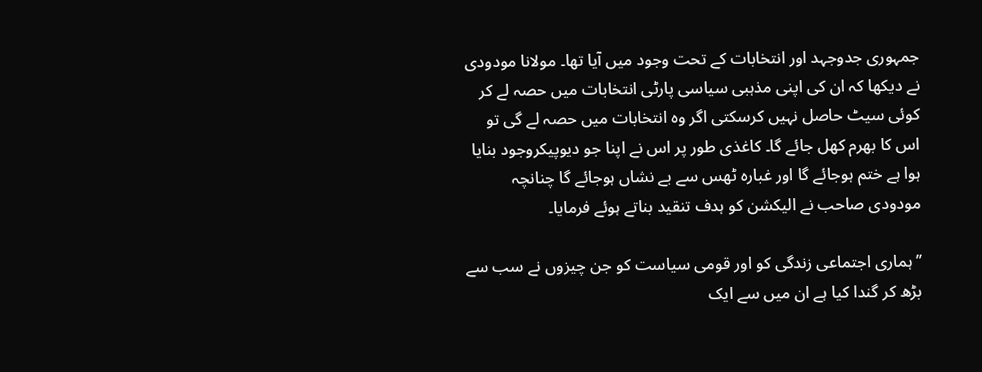جمہوری جدوجہد اور انتخابات کے تحت وجود میں آیا تھا۔ مولانا مودودی نے دیکھا کہ ان کی اپنی مذہبی سیاسی پارٹی انتخابات میں حصہ لے کر کوئی سیٹ حاصل نہیں کرسکتی اگر وہ انتخابات میں حصہ لے گی تو اس کا بھرم کھل جائے گا۔ کاغذی طور پر اس نے اپنا جو دیوپیکروجود بنایا ہوا ہے ختم ہوجائے گا اور غبارہ ٹھس سے بے نشاں ہوجائے گا چنانچہ مودودی صاحب نے الیکشن کو ہدف تنقید بناتے ہوئے فرمایا۔

’’ہماری اجتماعی زندگی کو اور قومی سیاست کو جن چیزوں نے سب سے بڑھ کر گندا کیا ہے ان میں سے ایک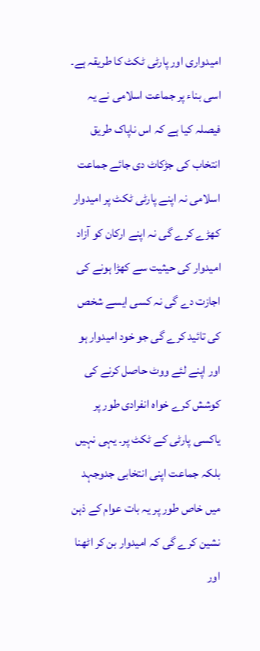امیدواری اور پارٹی ٹکٹ کا طریقہ ہے۔ اسی بناء پر جماعت اسلامی نے یہ فیصلہ کیا ہے کہ اس ناپاک طریق انتخاب کی جڑکاٹ دی جائے جماعت اسلامی نہ اپنے پارٹی ٹکٹ پر امیدوار کھڑے کرے گی نہ اپنے ارکان کو آزاد امیدوار کی حیثیت سے کھڑا ہونے کی اجازت دے گی نہ کسی ایسے شخص کی تائید کرے گی جو خود امیدوار ہو اور اپنے لئے ووٹ حاصل کرنے کی کوشش کرے خواہ انفرادی طور پر یاکسی پارٹی کے ٹکٹ پر۔ یہی نہیں بلکہ جماعت اپنی انتخابی جدوجہد میں خاص طور پر یہ بات عوام کے ذہن نشین کرے گی کہ امیدوار بن کر اٹھنا اور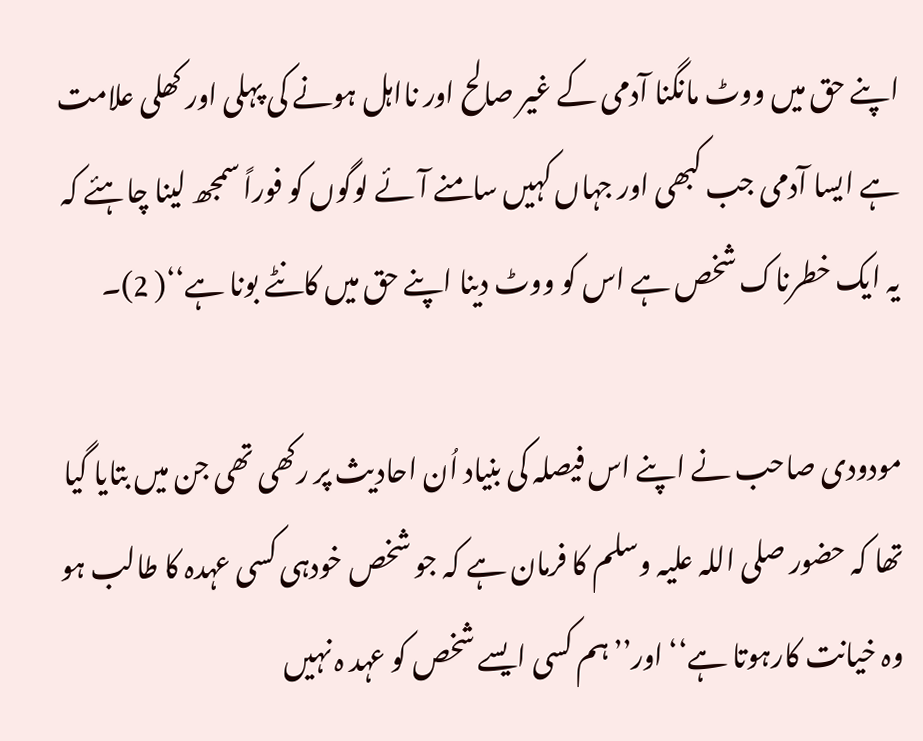اپنے حق میں ووٹ مانگنا آدمی کے غیر صالح اور نااہل ہونے کی پہلی اور کھلی علامت ہے ایسا آدمی جب کبھی اور جہاں کہیں سامنے آئے لوگوں کو فوراً سمجھ لینا چاہئے کہ یہ ایک خطرناک شخص ہے اس کو ووٹ دینا اپنے حق میں کانٹے بونا ہے‘‘( 2)۔

مودودی صاحب نے اپنے اس فیصلہ کی بنیاد اُن احادیث پر رکھی تھی جن میں بتایا گیا تھا کہ حضور صلی اللہ علیہ وسلم کا فرمان ہے کہ جو شخص خودہی کسی عہدہ کا طالب ہو وہ خیانت کارہوتا ہے‘‘ اور’’ہم کسی ایسے شخص کو عہد ہ نہیں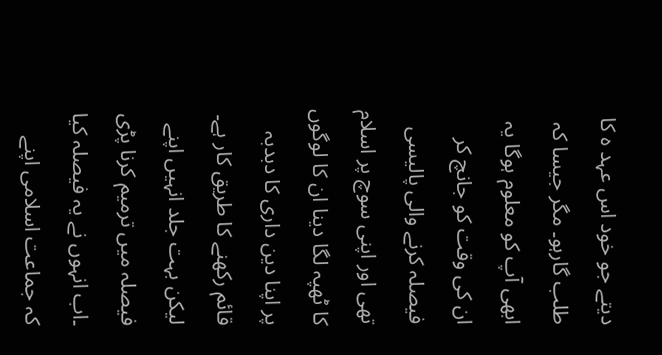دیتے جو خود اس عہد ہ کا طلب گارہو۔ مگر جیسا کہ ابھی آپ کو معلوم ہوگا یہ ان کی وقت کو جانچ کر فیصلہ کرنے والی پالیسی تھی اور اپنی سوچ پر اسلام کا ٹھپہ لگا دینا ان کا لوگوں پر اپنا دین داری کا دبدبہ قائم رکھنے کا طریق کار ہے۔ لیکن بہت جلد انہیں اپنے فیصلہ میں ترمیم کرنا پڑی ۔اب انہوں نے یہ فیصلہ کیا کہ جماعت اسلامی اپنے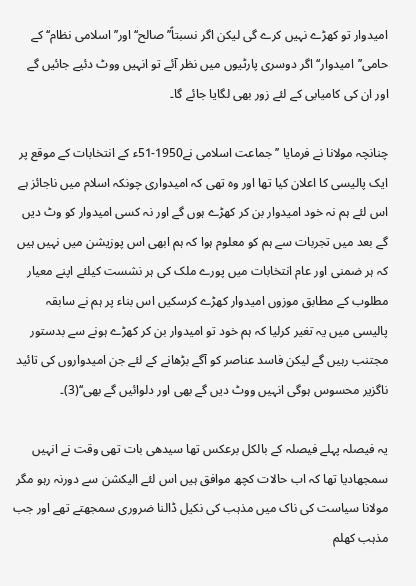امیدوار تو کھڑے نہیں کرے گی لیکن اگر نسبتاً’’صالح‘‘ اور’’اسلامی نظام‘‘ کے حامی’’امیدوار‘‘ اگر دوسری پارٹیوں میں نظر آئے تو انہیں ووٹ دئیے جائیں گے اور ان کی کامیابی کے لئے زور بھی لگایا جائے گا۔

چنانچہ مولانا نے فرمایا ’’جماعت اسلامی نے1950-51ء کے انتخابات کے موقع پر ایک پالیسی کا اعلان کیا تھا اور وہ تھی کہ امیدواری چونکہ اسلام میں ناجائز ہے اس لئے ہم نہ خود امیدوار بن کر کھڑے ہوں گے اور نہ کسی امیدوار کو وٹ دیں گے بعد میں تجربات سے ہم کو معلوم ہوا کہ ہم ابھی اس پوزیشن میں نہیں ہیں کہ ہر ضمنی اور عام انتخابات میں پورے ملک کی ہر نشست کیلئے اپنے معیار مطلوب کے مطابق موزوں امیدوار کھڑے کرسکیں اس بناء پر ہم نے سابقہ پالیسی میں یہ تغیر کرلیا کہ ہم خود تو امیدوار بن کر کھڑے ہونے سے بدستور مجتنب رہیں گے لیکن فاسد عناصر کو آگے بڑھانے کے لئے جن امیدواروں کی تائید ناگزیر محسوس ہوگی انہیں ووٹ دیں گے بھی اور دلوائیں گے بھی‘‘(3)۔

یہ فیصلہ پہلے فیصلہ کے بالکل برعکس تھا سیدھی بات تھی وقت نے انہیں سمجھادیا تھا کہ اب حالات کچھ موافق ہیں اس لئے الیکشن سے دورنہ رہو مگر مولانا سیاست کی ناک میں مذہب کی نکیل ڈالنا ضروری سمجھتے تھے اور جب مذہب کھلم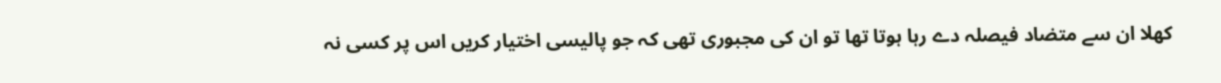کھلا ان سے متضاد فیصلہ دے رہا ہوتا تھا تو ان کی مجبوری تھی کہ جو پالیسی اختیار کریں اس پر کسی نہ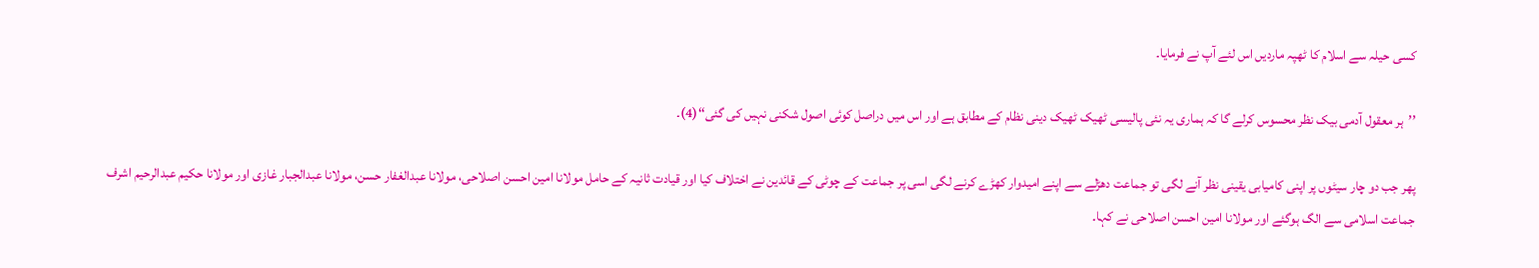کسی حیلہ سے اسلام کا ٹھپہ ماردیں اس لئے آپ نے فرمایا۔

’’ہر معقول آدمی بیک نظر محسوس کرلے گا کہ ہماری یہ نئی پالیسی ٹھیک ٹھیک دینی نظام کے مطابق ہے اور اس میں دراصل کوئی اصول شکنی نہیں کی گئی‘‘(4)۔

پھر جب دو چار سیٹوں پر اپنی کامیابی یقینی نظر آنے لگی تو جماعت دھڑلے سے اپنے امیدوار کھڑے کرنے لگی اسی پر جماعت کے چوٹی کے قائدین نے اختلاف کیا اور قیادت ثانیہ کے حامل مولانا امین احسن اصلاحی، مولانا عبدالغفار حسن، مولانا عبدالجبار غازی اور مولانا حکیم عبدالرحیم اشرف جماعت اسلامی سے الگ ہوگئے اور مولانا امین احسن اصلاحی نے کہا۔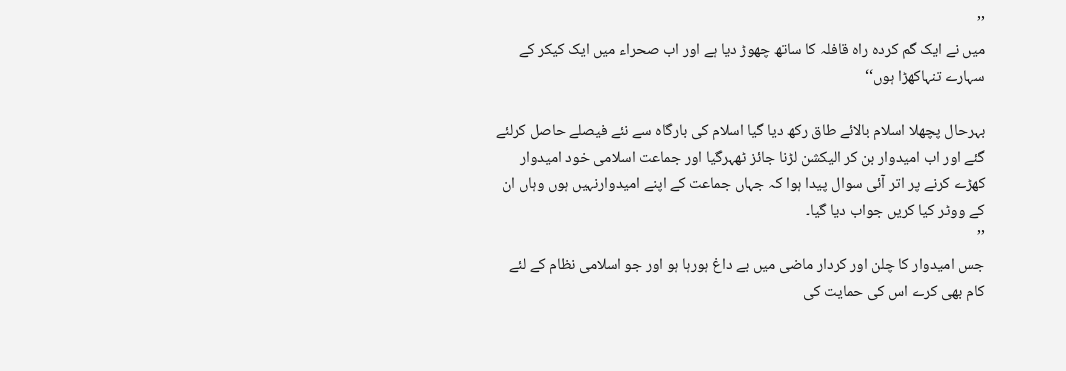’’
میں نے ایک گم کردہ راہ قافلہ کا ساتھ چھوڑ دیا ہے اور اب صحراء میں ایک کیکر کے سہارے تنہاکھڑا ہوں‘‘

بہرحال پچھلا اسلام بالائے طاق رکھ دیا گیا اسلام کی بارگاہ سے نئے فیصلے حاصل کرلئے گئے اور اب امیدوار بن کر الیکشن لڑنا جائز ٹھہرگیا اور جماعت اسلامی خود امیدوار کھڑے کرنے پر اتر آئی سوال پیدا ہوا کہ جہاں جماعت کے اپنے امیدوارنہیں ہوں وہاں ان کے ووٹر کیا کریں جواب دیا گیا۔
’’
جس امیدوار کا چلن اور کردار ماضی میں بے داغ ہورہا ہو اور جو اسلامی نظام کے لئے کام بھی کرے اس کی حمایت کی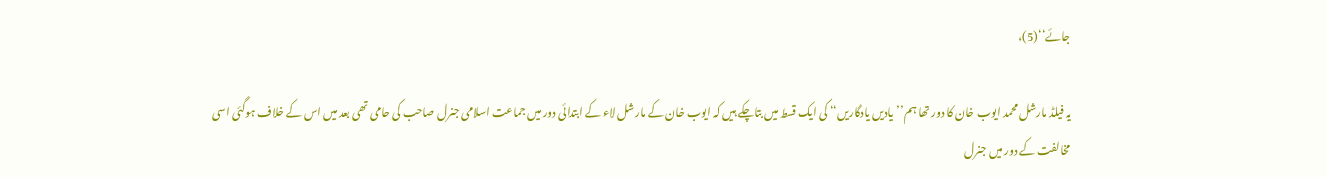جائے‘‘(5)،

یہ فیلڈ مارشل محمد ایوب خان کا دور تھا ہم’’یادیں یادگاریں‘‘ کی ایک قسط میں بتاچکے ہیں کہ ایوب خان کے مارشل لاء کے ابتدائی دور میں جماعت اسلامی جنرل صاحب کی حامی تھی بعد میں اس کے خلاف ہوگئی اسی مخالفت کے دور میں جنرل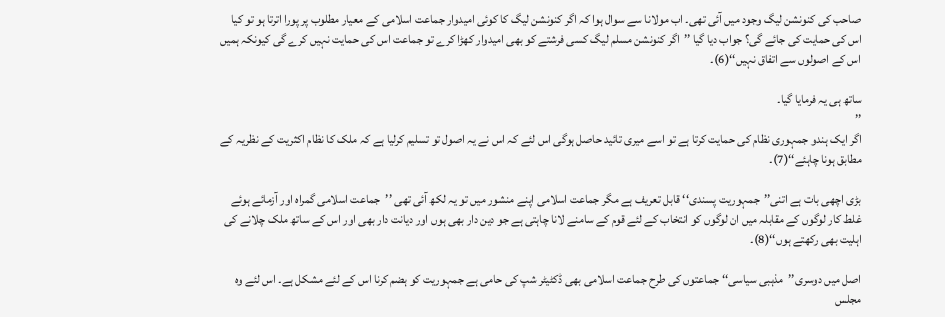صاحب کی کنونشن لیگ وجود میں آئی تھی۔ اب مولانا سے سوال ہوا کہ اگر کنونشن لیگ کا کوئی امیدوار جماعت اسلامی کے معیار مطلوب پر پورا اترتا ہو تو کیا اس کی حمایت کی جائے گی؟ جواب دیا گیا ’’اگر کنونشن مسلم لیگ کسی فرشتے کو بھی امیدوار کھڑا کرے تو جماعت اس کی حمایت نہیں کرے گی کیونکہ ہمیں اس کے اصولوں سے اتفاق نہیں‘‘(6)۔

ساتھ ہی یہ فرمایا گیا۔
’’
اگر ایک ہندو جمہوری نظام کی حمایت کرتا ہے تو اسے میری تائید حاصل ہوگی اس لئے کہ اس نے یہ اصول تو تسلیم کرلیا ہے کہ ملک کا نظام اکثریت کے نظریہ کے مطابق ہونا چاہئے‘‘(7)۔

بڑی اچھی بات ہے اتنی’’جمہوریت پسندی‘‘ قابل تعریف ہے مگر جماعت اسلامی اپنے منشور میں تو یہ لکھ آئی تھی ’’جماعت اسلامی گمراہ اور آزمائے ہوئے غلط کار لوگوں کے مقابلہ میں ان لوگوں کو انتخاب کے لئے قوم کے سامنے لانا چاہتی ہے جو دین دار بھی ہوں اور دیانت دار بھی اور اس کے ساتھ ملک چلانے کی اہلیت بھی رکھتے ہوں‘‘(8)۔

اصل میں دوسری’’مذہبی سیاسی‘‘ جماعتوں کی طرح جماعت اسلامی بھی ڈکٹیٹر شپ کی حامی ہے جمہوریت کو ہضم کرنا اس کے لئے مشکل ہے۔ اس لئے وہ مجلس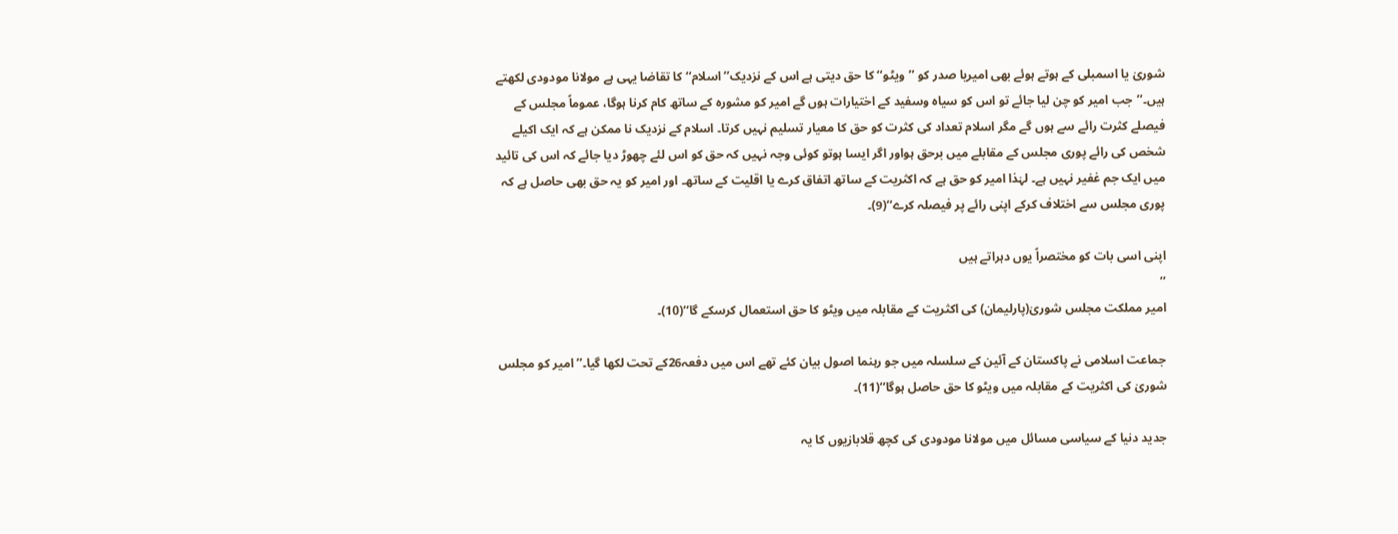شوریٰ یا اسمبلی کے ہوتے ہوئے بھی امیریا صدر کو ’’ویٹو‘‘ کا حق دیتی ہے اس کے نزدیک’’اسلام‘‘ کا تقاضا یہی ہے مولانا مودودی لکھتے ہیں۔’’جب امیر کو چن لیا جائے تو اس کو سیاہ وسفید کے اختیارات ہوں گے امیر کو مشورہ کے ساتھ کام کرنا ہوگا، عموماً مجلس کے فیصلے کثرت رائے سے ہوں گے مگر اسلام تعداد کی کثرت کو حق کا معیار تسلیم نہیں کرتا۔ اسلام کے نزدیک نا ممکن ہے کہ ایک اکیلے شخص کی رائے پوری مجلس کے مقابلے میں برحق ہواور اگر ایسا ہوتو کوئی وجہ نہیں کہ حق کو اس لئے چھوڑ دیا جائے کہ اس کی تائید میں ایک جم غفیر نہیں ہے۔ لہٰذا امیر کو حق ہے کہ اکثریت کے ساتھ اتفاق کرے یا اقلیت کے ساتھ۔ اور امیر کو یہ حق بھی حاصل ہے کہ پوری مجلس سے اختلاف کرکے اپنی رائے پر فیصلہ کرے‘‘(9)۔

اپنی اسی بات کو مختصراً یوں دہراتے ہیں
’’
امیر مملکت مجلس شوریٰ(پارلیمان) کی اکثریت کے مقابلہ میں ویٹو کا حق استعمال کرسکے گا‘‘(10)۔

جماعت اسلامی نے پاکستان کے آئین کے سلسلہ میں جو رہنما اصول بیان کئے تھے اس میں دفعہ26کے تحت لکھا گیا۔’’امیر کو مجلس شوریٰ کی اکثریت کے مقابلہ میں ویٹو کا حق حاصل ہوگا‘‘(11)۔

جدید دنیا کے سیاسی مسائل میں مولانا مودودی کی کچھ قلابازیوں کا یہ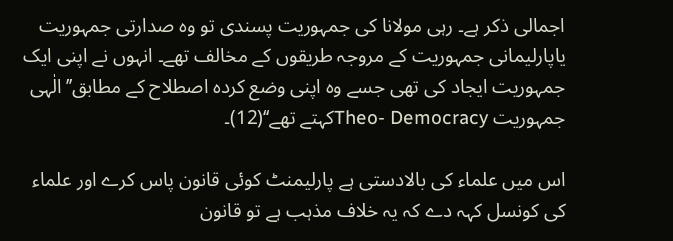اجمالی ذکر ہے۔ رہی مولانا کی جمہوریت پسندی تو وہ صدارتی جمہوریت یاپارلیمانی جمہوریت کے مروجہ طریقوں کے مخالف تھے۔ انہوں نے اپنی ایک جمہوریت ایجاد کی تھی جسے وہ اپنی وضع کردہ اصطلاح کے مطابق’’الٰہی جمہوریت Theo- Democracyکہتے تھے‘‘(12)۔

اس میں علماء کی بالادستی ہے پارلیمنٹ کوئی قانون پاس کرے اور علماء کی کونسل کہہ دے کہ یہ خلاف مذہب ہے تو قانون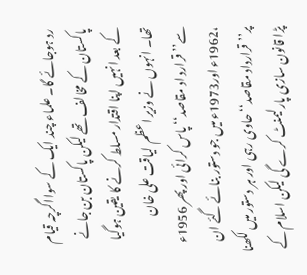رد ہوجائے گا۔ علماء چند ایک کے سوااگرچہ قیام پاکستان کے مخالف تھے لیکن پاکستان بن جانے کے بعد انہیں اپنا اقتدار مسلط کرنے کا یقین ہوگیا تھا۔ انہوں نے وزیر اعظم لیاقت علی خان سے’’قرارد اد مقاصد‘‘ پاس کرائی اور پھر 1956ء ،1962ء اور1973ء میں جو دستور بنائے گئے ان پر’’قرارداد مقاصد‘‘ حاوی رہی اور ہر دستور میں لکھنا پڑا قانون سازی پارلیمنٹ کرے گی لیکن اسلام کے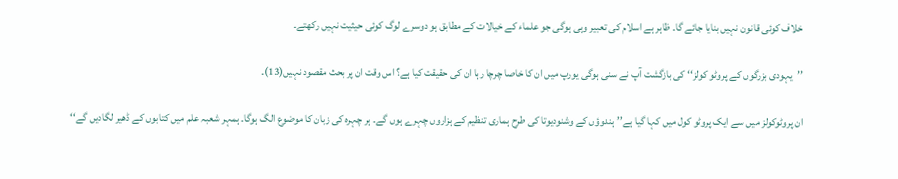خلاف کوئی قانون نہیں بنایا جائے گا۔ ظاہر ہے اسلام کی تعبیر وہی ہوگی جو علماء کے خیالات کے مطابق ہو دوسرے لوگ کوئی حیثیت نہیں رکھتے۔

’’یہودی بزرگوں کے پروٹو کولز‘‘ کی بازگشت آپ نے سنی ہوگی یورپ میں ان کا خاصا چرچا رہا ان کی حقیقت کیا ہے؟ اس وقت ان پر بحث مقصود نہیں(13)۔

ان پروٹوکولز میں سے ایک پروٹو کول میں کہا گیا ہے’’ہندوؤں کے وشنودیوتا کی طرح ہماری تنظیم کے ہزاروں چہرے ہوں گے۔ ہر چہرہ کی زبان کا موضوع الگ ہوگا۔ ہمہر شعبہ علم میں کتابوں کے ڈھیر لگادیں گے‘‘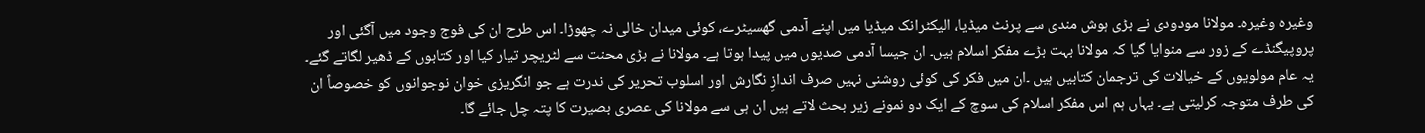وغیرہ وغیرہ۔ مولانا مودودی نے بڑی ہوش مندی سے پرنٹ میڈیا، الیکٹرانک میڈیا میں اپنے آدمی گھسیٹرے، کوئی میدان خالی نہ چھوڑا۔ اس طرح ان کی فوج وجود میں آگئی اور پروپیگنڈے کے زور سے منوایا گیا کہ مولانا بہت بڑے مفکر اسلام ہیں۔ ان جیسا آدمی صدیوں میں پیدا ہوتا ہے۔ مولانا نے بڑی محنت سے لٹریچر تیار کیا اور کتابوں کے ڈھیر لگاتے گئے۔ یہ عام مولویوں کے خیالات کی ترجمان کتابیں ہیں ۔ان میں فکر کی کوئی روشنی نہیں صرف اندازِ نگارش اور اسلوب تحریر کی ندرت ہے جو انگریزی خوان نوجوانوں کو خصوصاً ان کی طرف متوجہ کرلیتی ہے۔ یہاں ہم اس مفکر اسلام کی سوچ کے ایک دو نمونے زیر بحث لاتے ہیں ان ہی سے مولانا کی عصری بصیرت کا پتہ چل جائے گا۔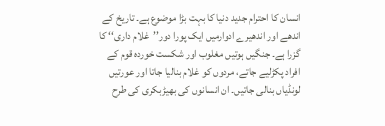انسان کا احترام جدید دنیا کا بہت بڑا موضوع ہے۔ تاریخ کے اندھے اور اندھیرے ادوارمیں ایک پورا دور’’غلام داری‘‘ کا گزرا ہے۔ جنگیں ہوتیں مغلوب اور شکست خوردہ قوم کے افراد پکڑلیے جاتے، مردوں کو غلام بنالیا جاتا اور عورتیں لونڈیاں بنالی جاتیں۔ ان انسانوں کی بھیڑبکری کی طرح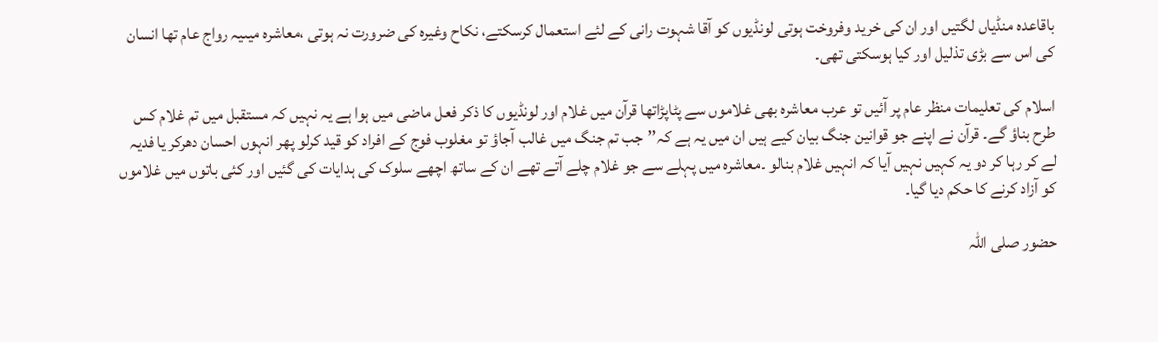باقاعدہ منڈیاں لگتیں اور ان کی خرید وفروخت ہوتی لونڈیوں کو آقا شہوت رانی کے لئے استعمال کرسکتے، نکاح وغیرہ کی ضرورت نہ ہوتی ،معاشرہ میںیہ رواج عام تھا انسان کی اس سے بڑی تذلیل اور کیا ہوسکتی تھی۔

اسلام کی تعلیمات منظر عام پر آئیں تو عرب معاشرہ بھی غلاموں سے پٹاپڑاتھا قرآن میں غلام اور لونڈیوں کا ذکر فعل ماضی میں ہوا ہے یہ نہیں کہ مستقبل میں تم غلام کس طرح بناؤ گے۔ قرآن نے اپنے جو قوانین جنگ بیان کیے ہیں ان میں یہ ہے کہ’’جب تم جنگ میں غالب آجاؤ تو مغلوب فوج کے افراد کو قید کرلو پھر انہوں احسان دھرکر یا فدیہ لے کر رہا کر دو یہ کہیں نہیں آیا کہ انہیں غلام بنالو ۔معاشرہ میں پہلے سے جو غلام چلے آتے تھے ان کے ساتھ اچھے سلوک کی ہدایات کی گئیں اور کئی باتوں میں غلاموں کو آزاد کرنے کا حکم دیا گیا۔

حضور صلی اللہ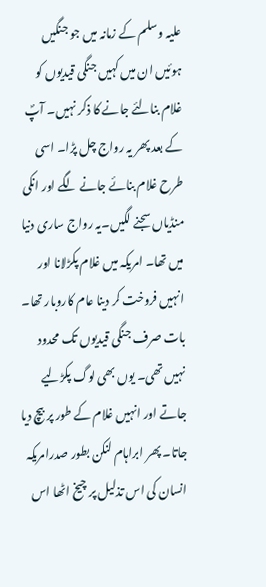علیہ وسلم کے زمانہ میں جو جنگیں ہوئیں ان میں کہیں جنگی قیدیوں کو غلام بنالئے جانے کا ذکر نہیں۔ آپؐ کے بعد پھر یہ رواج چل پڑا۔ اسی طرح غلام بنائے جانے لگے اور انکی منڈیاں سجنے لگیں۔یہ رواج ساری دنیا میں تھا۔ امریکہ میں غلام پکڑلانا اور انہیں فروخت کر دینا عام کاروبار تھا۔ بات صرف جنگی قیدیوں تک محدود نہیں تھی۔ یوں بھی لوگ پکڑلیے جاتے اور انہیں غلام کے طور پر بیچ دیا جاتا۔ پھر ابراہام لنکن بطور صدرامریکہ انسان کی اس تذلیل پر چیخ اٹھا اس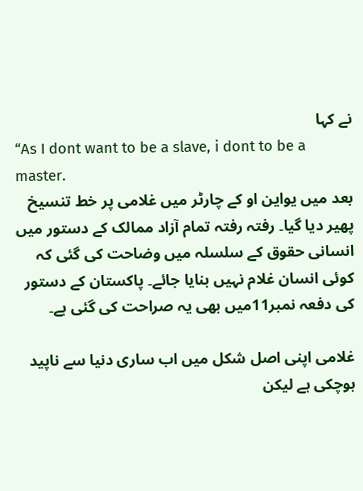نے کہا
“As I dont want to be a slave, i dont to be a master.
بعد میں یواین او کے چارٹر میں غلامی پر خط تنسیخ پھیر دیا گیا۔ رفتہ رفتہ تمام آزاد ممالک کے دستور میں انسانی حقوق کے سلسلہ میں وضاحت کی گئی کہ کوئی انسان غلام نہیں بنایا جائے۔ پاکستان کے دستور کی دفعہ نمبر11میں بھی یہ صراحت کی گئی ہے۔

غلامی اپنی اصل شکل میں اب ساری دنیا سے ناپید ہوچکی ہے لیکن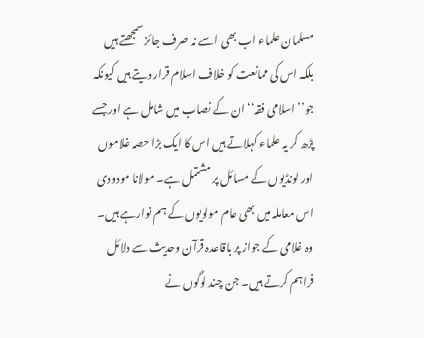مسلمان علماء اب بھی اسے نہ صرف جائز سمجھتے ہیں بلکہ اس کی ممانعت کو خلاف اسلام قرار دیتے ہیں کیونکہ جو’’اسلامی فقہ‘‘ ان کے نصاب میں شامل ہے اور جسے پڑھ کر یہ علماء کہلاتے ہیں اس کا ایک بڑا حصہ غلاموں اور لونڈیوں کے مسائل پر مشتمل ہے۔ مولانا مودودی اس معاملہ میں بھی عام مولویوں کے ہم نوارہے ہیں۔ وہ غلامی کے جواز پر باقاعدہ قرآن وحدیث سے دلائل فراہم کرتے ہیں۔ جن چند لوگوں نے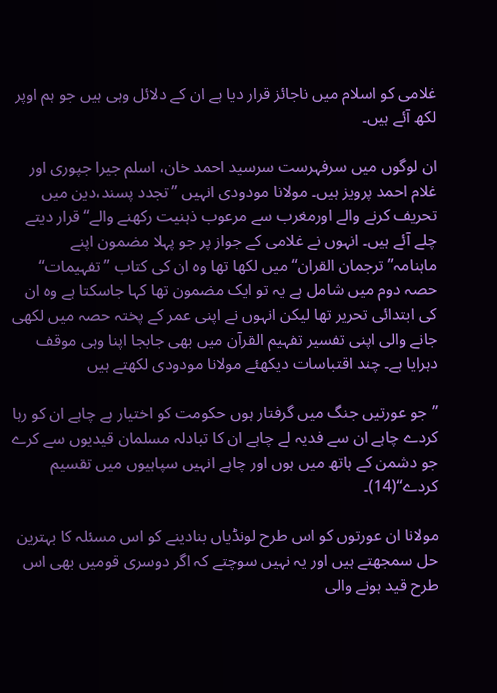غلامی کو اسلام میں ناجائز قرار دیا ہے ان کے دلائل وہی ہیں جو ہم اوپر لکھ آئے ہیں۔

ان لوگوں میں سرفہرست سرسید احمد خان، اسلم جیرا جپوری اور غلام احمد پرویز ہیں۔ مولانا مودودی انہیں ’’تجدد پسند،دین میں تحریف کرنے والے اورمغرب سے مرعوب ذہنیت رکھنے والے‘‘ قرار دیتے چلے آئے ہیں۔ انہوں نے غلامی کے جواز پر جو پہلا مضمون اپنے ماہنامہ’’ترجمان القران‘‘ میں لکھا تھا وہ ان کی کتاب ’’تفہیمات‘‘ حصہ دوم میں شامل ہے یہ تو ایک مضمون تھا کہا جاسکتا ہے وہ ان کی ابتدائی تحریر تھا لیکن انہوں نے اپنی عمر کے پختہ حصہ میں لکھی جانے والی اپنی تفسیر تفہیم القرآن میں بھی جابجا اپنا وہی موقف دہرایا ہے۔ چند اقتباسات دیکھئے مولانا مودودی لکھتے ہیں

’’جو عورتیں جنگ میں گرفتار ہوں حکومت کو اختیار ہے چاہے ان کو رہا کردے چاہے ان سے فدیہ لے چاہے ان کا تبادلہ مسلمان قیدیوں سے کرے جو دشمن کے ہاتھ میں ہوں اور چاہے انہیں سپاہیوں میں تقسیم کردے‘‘(14)۔

مولانا ان عورتوں کو اس طرح لونڈیاں بنادینے کو اس مسئلہ کا بہترین حل سمجھتے ہیں اور یہ نہیں سوچتے کہ اگر دوسری قومیں بھی اس طرح قید ہونے والی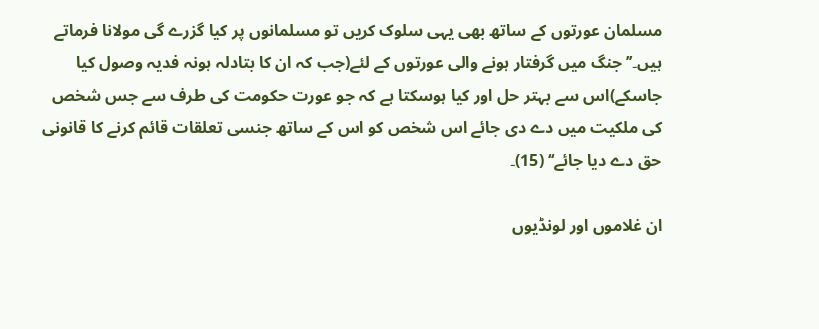مسلمان عورتوں کے ساتھ بھی یہی سلوک کریں تو مسلمانوں پر کیا گزرے گی مولانا فرماتے ہیں۔’’جنگ میں گرفتار ہونے والی عورتوں کے لئے(جب کہ ان کا بتادلہ ہونہ فدیہ وصول کیا جاسکے)اس سے بہتر حل اور کیا ہوسکتا ہے کہ جو عورت حکومت کی طرف سے جس شخص کی ملکیت میں دے دی جائے اس شخص کو اس کے ساتھ جنسی تعلقات قائم کرنے کا قانونی حق دے دیا جائے‘‘ (15)۔

ان غلاموں اور لونڈیوں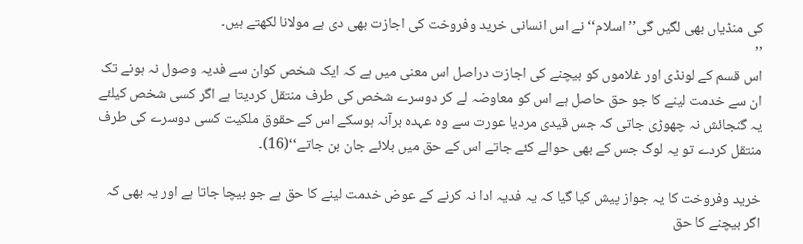کی منڈیاں بھی لگیں گی’’اسلام‘‘ نے اس انسانی خرید وفروخت کی اجازت بھی دی ہے مولانا لکھتے ہیں۔
’’
اس قسم کے لونڈی اور غلاموں کو بیچنے کی اجازت دراصل اس معنی میں ہے کہ ایک شخص کوان سے فدیہ وصول نہ ہونے تک ان سے خدمت لینے کا جو حق حاصل ہے اس کو معاوضہ لے کر دوسرے شخص کی طرف منتقل کردیتا ہے اگر کسی شخص کیلئے یہ گنجائش نہ چھوڑی جاتی کہ جس قیدی مردیا عورت سے وہ عہدہ برآنہ ہوسکے اس کے حقوق ملکیت کسی دوسرے کی طرف منتقل کردے تو یہ لوگ جس کے بھی حوالے کئے جاتے اس کے حق میں بلائے جان بن جاتے‘‘(16)۔

خرید وفروخت کا یہ جواز پیش کیا گیا کہ یہ فدیہ ادا نہ کرنے کے عوض خدمت لینے کا حق ہے جو بیچا جاتا ہے اور یہ بھی کہ اگر بیچنے کا حق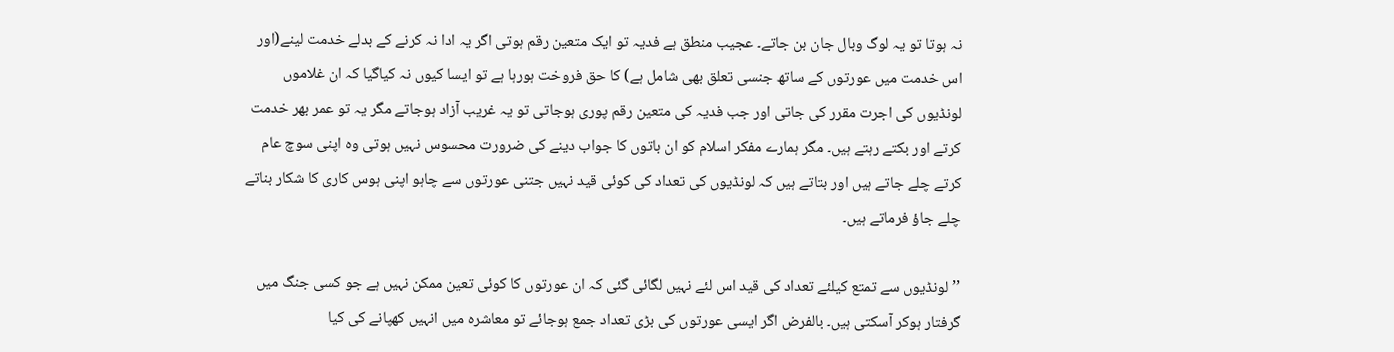نہ ہوتا تو یہ لوگ وبال جان بن جاتے۔ عجیب منطق ہے فدیہ تو ایک متعین رقم ہوتی اگر یہ ادا نہ کرنے کے بدلے خدمت لینے(اور اس خدمت میں عورتوں کے ساتھ جنسی تعلق بھی شامل ہے) کا حق فروخت ہورہا ہے تو ایسا کیوں نہ کیاگیا کہ ان غلاموں لونڈیوں کی اجرت مقرر کی جاتی اور جب فدیہ کی متعین رقم پوری ہوجاتی تو یہ غریب آزاد ہوجاتے مگر یہ تو عمر بھر خدمت کرتے اور بکتے رہتے ہیں۔ مگر ہمارے مفکر اسلام کو ان باتوں کا جواب دینے کی ضرورت محسوس نہیں ہوتی وہ اپنی سوچ عام کرتے چلے جاتے ہیں اور بتاتے ہیں کہ لونڈیوں کی تعداد کی کوئی قید نہیں جتنی عورتوں سے چاہو اپنی ہوس کاری کا شکار بناتے چلے جاؤ فرماتے ہیں۔

’’لونڈیوں سے تمتع کیلئے تعداد کی قید اس لئے نہیں لگائی گئی کہ ان عورتوں کا کوئی تعین ممکن نہیں ہے جو کسی جنگ میں گرفتار ہوکر آسکتی ہیں۔ بالفرض اگر ایسی عورتوں کی بڑی تعداد جمع ہوجائے تو معاشرہ میں انہیں کھپانے کی کیا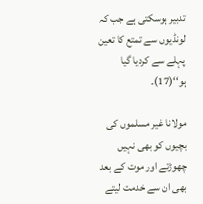تدبیر ہوسکتی ہے جب کہ لونڈیوں سے تمتع کا تعین پہلے سے کردیا گیا ہو‘‘(17)۔

مولانا غیر مسلموں کی بچیوں کو بھی نہیں چھوڑتے اور موت کے بعد بھی ان سے خدمت لیتے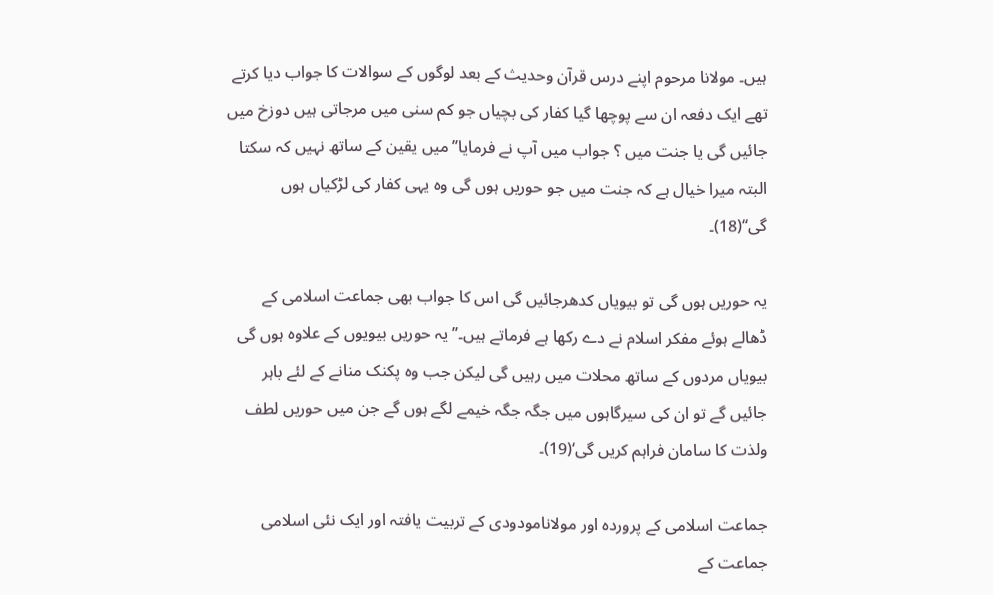ہیں۔ مولانا مرحوم اپنے درس قرآن وحدیث کے بعد لوگوں کے سوالات کا جواب دیا کرتے تھے ایک دفعہ ان سے پوچھا گیا کفار کی بچیاں جو کم سنی میں مرجاتی ہیں دوزخ میں جائیں گی یا جنت میں ؟ جواب میں آپ نے فرمایا’’میں یقین کے ساتھ نہیں کہ سکتا البتہ میرا خیال ہے کہ جنت میں جو حوریں ہوں گی وہ یہی کفار کی لڑکیاں ہوں گی‘‘(18)۔

یہ حوریں ہوں گی تو بیویاں کدھرجائیں گی اس کا جواب بھی جماعت اسلامی کے ڈھالے ہوئے مفکر اسلام نے دے رکھا ہے فرماتے ہیں۔’’یہ حوریں بیویوں کے علاوہ ہوں گی بیویاں مردوں کے ساتھ محلات میں رہیں گی لیکن جب وہ پکنک منانے کے لئے باہر جائیں گے تو ان کی سیرگاہوں میں جگہ جگہ خیمے لگے ہوں گے جن میں حوریں لطف ولذت کا سامان فراہم کریں گی‘(19)۔

جماعت اسلامی کے پروردہ اور مولانامودودی کے تربیت یافتہ اور ایک نئی اسلامی جماعت کے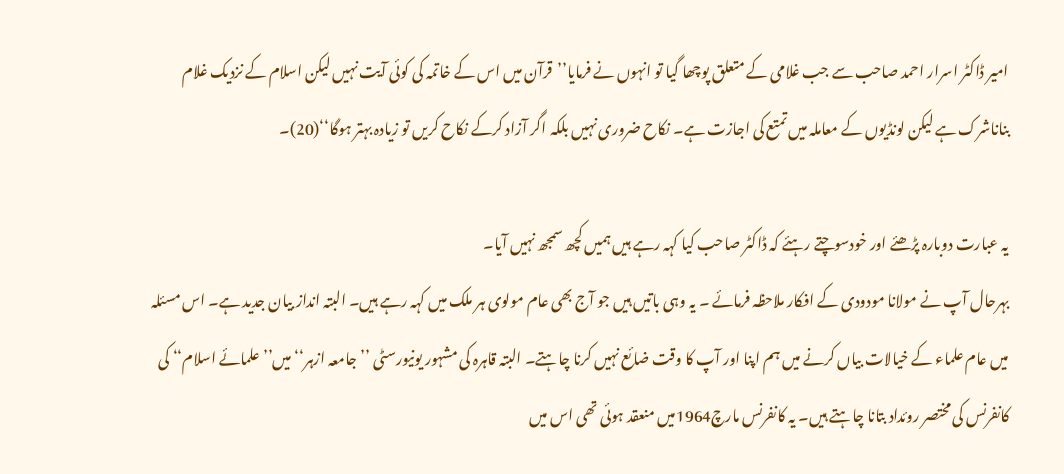امیر ڈاکٹر اسرار احمد صاحب سے جب غلامی کے متعلق پوچھا گیا تو انہوں نے فرمایا’’قرآن میں اس کے خاتمہ کی کوئی آیت نہیں لیکن اسلام کے نزدیک غلام بناناشرک ہے لیکن لونڈیوں کے معاملہ میں تمتع کی اجازت ہے۔ نکاح ضروری نہیں بلکہ اگر آزاد کرکے نکاح کریں تو زیادہ بہتر ہوگا‘‘(20)۔

یہ عبارت دوبارہ پڑھئے اور خودسوچتے رہئے کہ ڈاکٹر صاحب کیا کہہ رہے ہیں ہمیں کچھ سمجھ نہیں آیا۔
بہرحال آپ نے مولانا مودودی کے افکار ملاحظہ فرمائے ۔ یہ وہی باتیں ہیں جو آج بھی عام مولوی ہر ملک میں کہہ رہے ہیں۔ البتہ انداز بیان جدید ہے۔ اس مسئلہ میں عام علماء کے خیالات بیاں کرنے میں ہم اپنا اور آپ کا وقت ضائع نہیں کرنا چاہتے۔ البتہ قاہرہ کی مشہور یونیورسٹی ’’جامعہ ازہر‘‘ میں’’علمائے اسلام‘‘ کی کانفرنس کی مختصر روئداد بتانا چاہتے ہیں۔ یہ کانفرنس مارچ1964میں منعقد ہوئی تھی اس میں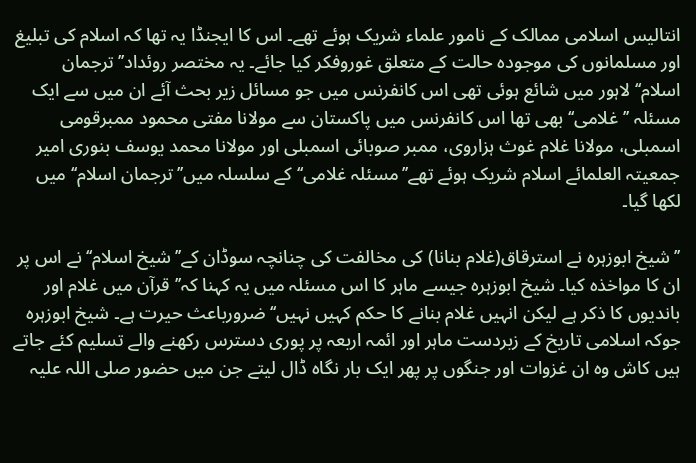انتالیس اسلامی ممالک کے نامور علماء شریک ہوئے تھے۔ اس کا ایجنڈا یہ تھا کہ اسلام کی تبلیغ اور مسلمانوں کی موجودہ حالت کے متعلق غوروفکر کیا جائے۔ یہ مختصر روئداد’’ترجمان اسلام‘‘ لاہور میں شائع ہوئی تھی اس کانفرنس میں جو مسائل زیر بحث آئے ان میں سے ایک مسئلہ ’’غلامی‘‘ بھی تھا اس کانفرنس میں پاکستان سے مولانا مفتی محمود ممبرقومی اسمبلی، مولانا غلام غوث ہزاروی، ممبر صوبائی اسمبلی اور مولانا محمد یوسف بنوری امیر جمعیتہ العلمائے اسلام شریک ہوئے تھے’’مسئلہ غلامی‘‘ کے سلسلہ میں’’ترجمان اسلام‘‘ میں لکھا گیا۔

’’شیخ ابوزہرہ نے استرقاق(غلام بنانا) کی مخالفت کی چنانچہ سوڈان کے’’شیخ اسلام‘‘ نے اس پر ان کا مواخذہ کیا۔ شیخ ابوزہرہ جیسے ماہر کا اس مسئلہ میں یہ کہنا کہ’’قرآن میں غلام اور باندیوں کا ذکر ہے لیکن انہیں غلام بنانے کا حکم کہیں نہیں‘‘ ضرورباعث حیرت ہے۔ شیخ ابوزہرہ جوکہ اسلامی تاریخ کے زبردست ماہر اور ائمہ اربعہ پر پوری دسترس رکھنے والے تسلیم کئے جاتے ہیں کاش وہ ان غزوات اور جنگوں پر پھر ایک بار نگاہ ڈال لیتے جن میں حضور صلی اللہ علیہ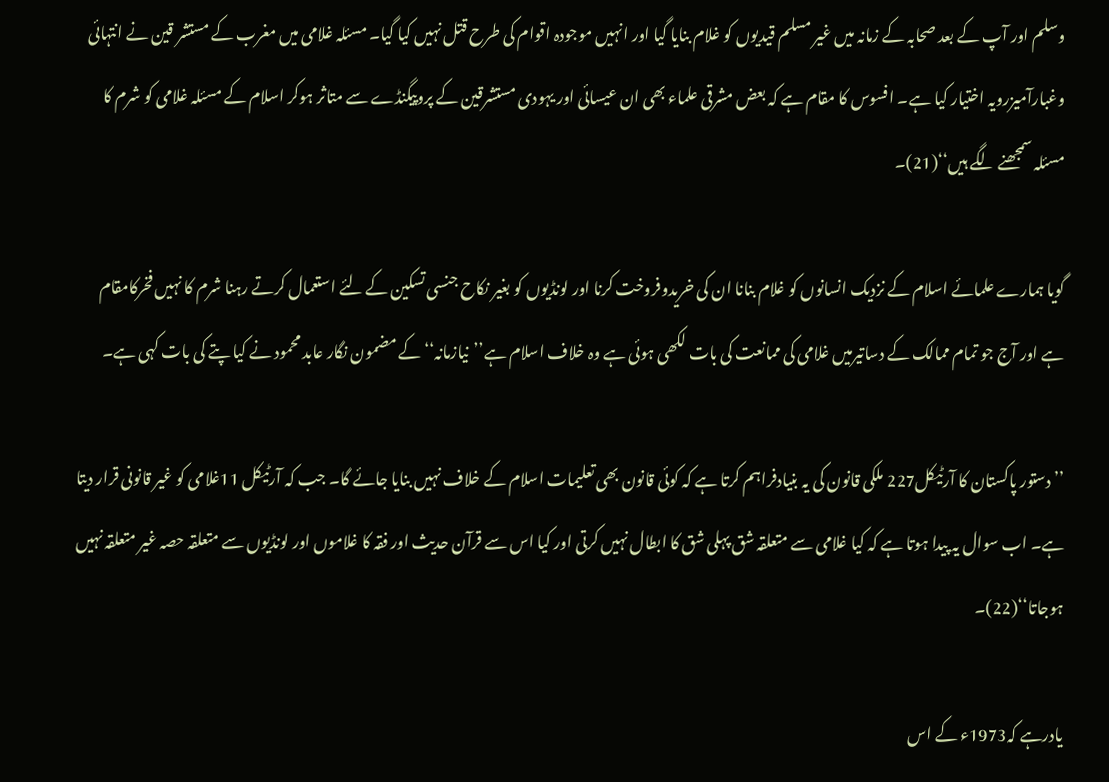وسلم اور آپ کے بعد صحابہ کے زمانہ میں غیر مسلم قیدیوں کو غلام بنایا گیا اور انہیں موجودہ اقوام کی طرح قتل نہیں کیا گیا۔ مسئلہ غلامی میں مغرب کے مستشر قین نے انتہائی وغبارآمیزرویہ اختیار کیا ہے۔ افسوس کا مقام ہے کہ بعض مشرقی علماء بھی ان عیسائی اور یہودی مستشرقین کے پروپیگنڈے سے متاثر ہوکر اسلام کے مسئلہ غلامی کو شرم کا مسئلہ سمجھنے لگے ہیں‘‘(21)۔

گویا ہمارے علمائے اسلام کے نزدیک انسانوں کو غلام بنانا ان کی خریدوفروخت کرنا اور لونڈیوں کو بغیر نکاح جنسی تسکین کے لئے استعمال کرتے رہنا شرم کا نہیں فخرکامقام ہے اور آج جو تمام ممالک کے دساتیرمیں غلامی کی ممانعت کی بات لکھی ہوئی ہے وہ خلاف اسلام ہے’’نیازمانہ‘‘ کے مضمون نگار عابد محمود نے کیا پتے کی بات کہی ہے۔

’’دستور پاکستان کا آرٹیکل227 ملکی قانون کی یہ بنیادفراہم کرتا ہے کہ کوئی قانون بھی تعلیمات اسلام کے خلاف نہیں بنایا جائے گا۔ جب کہ آرٹیکل 11غلامی کو غیر قانونی قرار دیتا ہے۔ اب سوال یہ پیدا ہوتا ہے کہ کیا غلامی سے متعلقہ شق پہلی شق کا ابطال نہیں کرتی اور کیا اس سے قرآن حدیث اور فقہ کا غلاموں اور لونڈیوں سے متعلقہ حصہ غیر متعلقہ نہیں ہوجاتا‘‘(22)۔

یادرہے کہ1973ء کے اس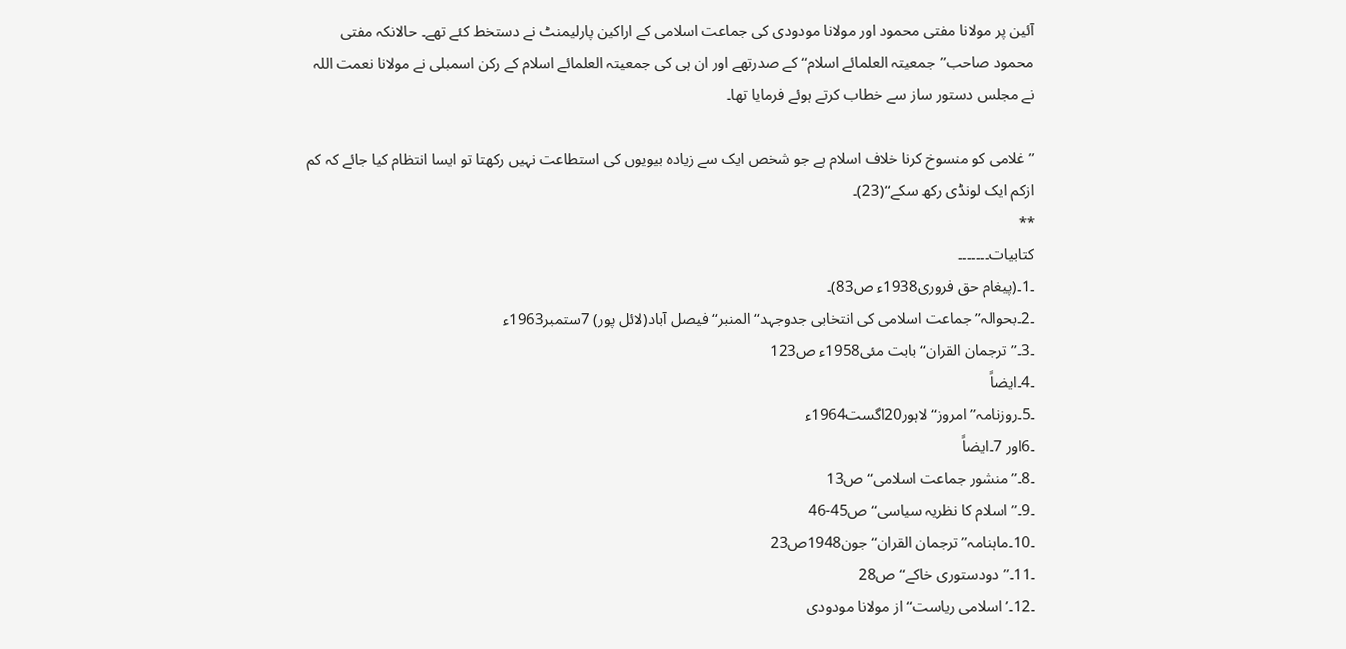آئین پر مولانا مفتی محمود اور مولانا مودودی کی جماعت اسلامی کے اراکین پارلیمنٹ نے دستخط کئے تھے۔ حالانکہ مفتی محمود صاحب’’جمعیتہ العلمائے اسلام‘‘ کے صدرتھے اور ان ہی کی جمعیتہ العلمائے اسلام کے رکن اسمبلی نے مولانا نعمت اللہ نے مجلس دستور ساز سے خطاب کرتے ہوئے فرمایا تھا۔

’’غلامی کو منسوخ کرنا خلاف اسلام ہے جو شخص ایک سے زیادہ بیویوں کی استطاعت نہیں رکھتا تو ایسا انتظام کیا جائے کہ کم ازکم ایک لونڈی رکھ سکے‘‘(23)۔
**
کتابیات۔۔۔۔۔۔۔
۔1۔(پیغام حق فروری1938ء ص83)۔
۔2۔بحوالہ’’جماعت اسلامی کی انتخابی جدوجہد‘‘ المنبر‘‘ فیصل آباد(لائل پور) 7ستمبر1963ء
۔3۔’’ترجمان القران‘‘ بابت مئی1958ء ص123
۔4۔ایضاً
۔5۔روزنامہ’’امروز‘‘ لاہور20اگست1964ء
۔6اور 7۔ایضاً
۔8۔’’منشور جماعت اسلامی‘‘ ص13
۔9۔’’اسلام کا نظریہ سیاسی‘‘ص45-46
۔10۔ماہنامہ’’ترجمان القران‘‘ جون1948ص23
۔11۔’’دودستوری خاکے‘‘ ص28
۔12۔’اسلامی ریاست‘‘ از مولانا مودودی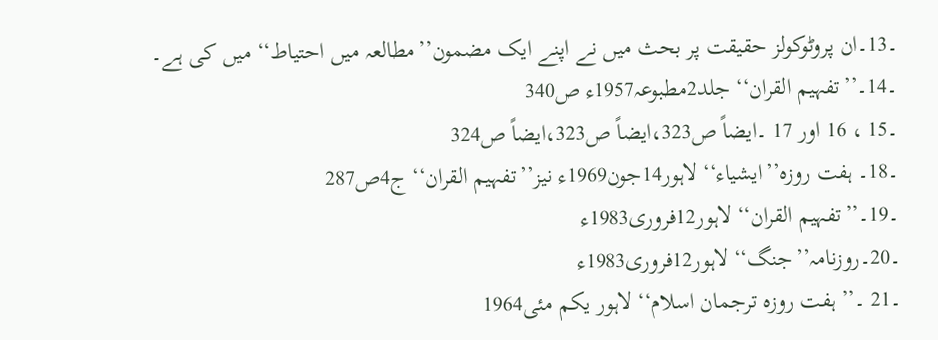۔13۔ان پروٹوکولز حقیقت پر بحث میں نے اپنے ایک مضمون’’مطالعہ میں احتیاط‘‘ میں کی ہے۔
۔14۔’’تفہیم القران‘‘ جلد2مطبوعہ1957ء ص340
۔15 ، 16 اور 17 ۔ایضاً ص323،ایضاً ص323،ایضاً ص324
۔18۔ ہفت روزہ’’ایشیاء‘‘ لاہور14جون1969ء نیز’’تفہیم القران‘‘ ج4ص287
۔19۔’’تفہیم القران‘‘ لاہور12فروری1983ء
۔20۔روزنامہ’’جنگ‘‘ لاہور12فروری1983ء
۔21 ۔’’ ہفت روزہ ترجمان اسلام‘‘ لاہور یکم مئی1964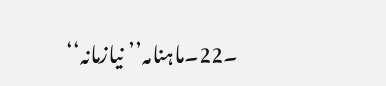۔22۔ماہنامہ’’نیازمانہ‘‘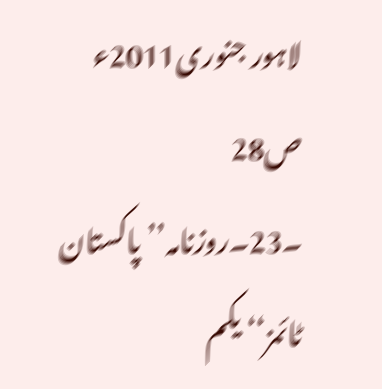لاہور جنوری2011ء ص28
۔23۔روزنامہ’’پاکستان ٹائمز‘‘ یکم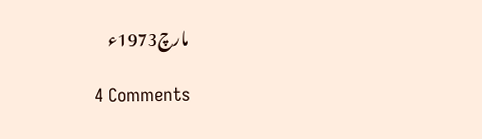مارچ1973ء

4 Comments